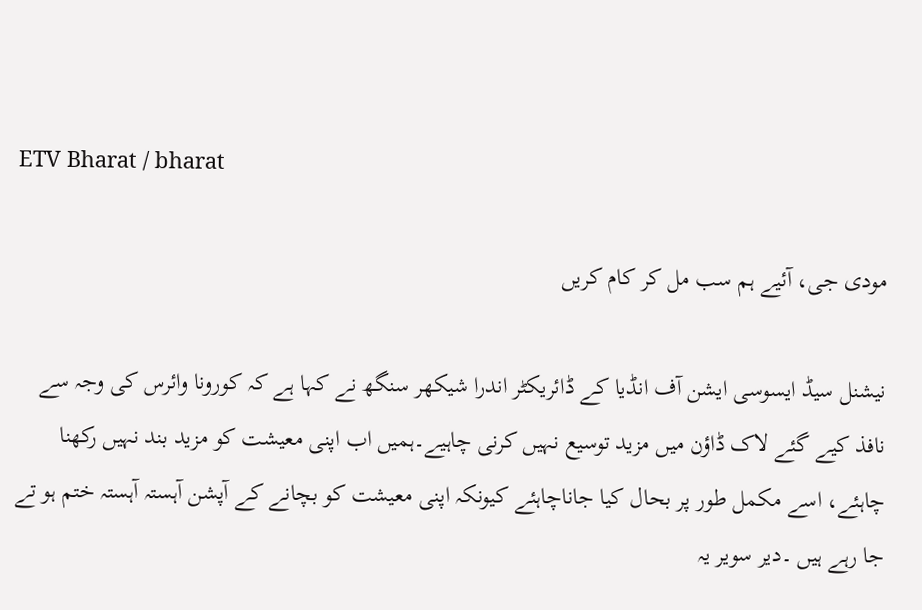ETV Bharat / bharat

مودی جی، آئیے ہم سب مل کر کام کریں

نیشنل سیڈ ایسوسی ایشن آف انڈیا کے ڈائریکٹر اندرا شیکھر سنگھ نے کہا ہے کہ کورونا وائرس کی وجہ سے نافذ کیے گئے لاک ڈاؤن میں مزید توسیع نہیں کرنی چاہیے۔ہمیں اب اپنی معیشت کو مزید بند نہیں رکھنا چاہئے، اسے مکمل طور پر بحال کیا جاناچاہئے کیونکہ اپنی معیشت کو بچانے کے آپشن آہستہ آہستہ ختم ہو تے جا رہے ہیں ۔دیر سویر یہ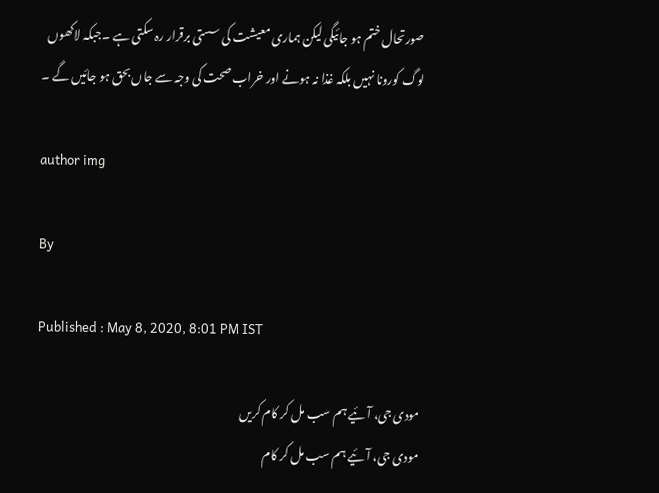صورتحال ختم ہو جائیگی لیکن ہماری معیشت کی سستی برقرار رہ سکتی ہے ۔جبکہ لاکھوں لوگ کورونا نہیں بلکہ غذا نہ ہونے اور خراب صحت کی وجہ سے جاں بحق ہو جائیں گے ۔

author img

By

Published : May 8, 2020, 8:01 PM IST

مودی جی، آئیے ہم سب مل کر کام کریں
مودی جی، آئیے ہم سب مل کر کام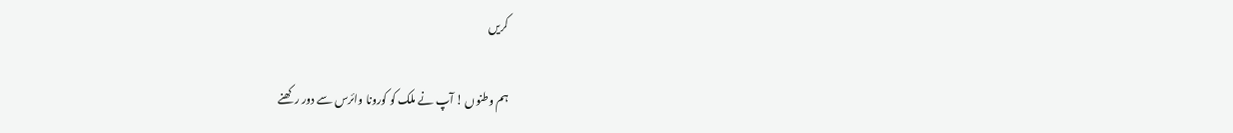کریں

ہم وطنوں ! آپ نے ملک کو کورونا وائرس سے دور رکھنے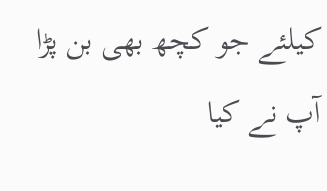کیلئے جو کچھ بھی بن پڑا آپ نے کیا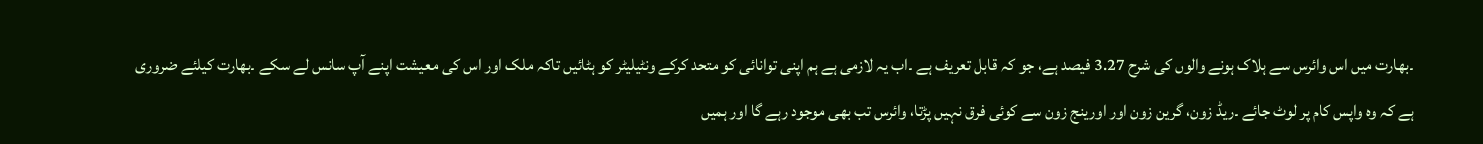۔بھارت میں اس وائرس سے ہلاک ہونے والوں کی شرح 3.27 فیصد ہے، جو کہ قابل تعریف ہے ۔اب یہ لازمی ہے ہم اپنی توانائی کو متحد کرکے ونٹیلیٹر کو ہٹائیں تاکہ ملک اور اس کی معیشت اپنے آپ سانس لے سکے ۔بھارت کیلئے ضروری ہے کہ وہ واپس کام پر لوٹ جائے ۔ریڈ زون، گرین زون اور اورینج زون سے کوئی فرق نہیں پڑتا، وائرس تب بھی موجود رہے گا اور ہمیں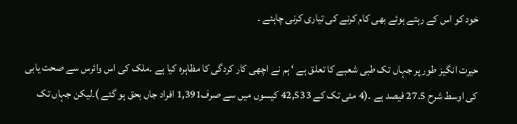خود کو اس کے رہتے ہوئے بھی کام کرنے کی تیاری کرنی چاہئے ۔

حیرت انگیز طور پر جہاں تک طبی شعبے کا تعلق ہے ‘ ہم نے اچھی کار کردگی کا مظاہرہ کیا ہے ۔ملک کی اس وائرس سے صحت یابی کی اوسط شرح 27.5 فیصد ہے ۔(4 مئی تک کے 42,533 کیسوں میں سے صرف1,391 افراد جاں بحق ہو گئے )۔لیکن جہاں تک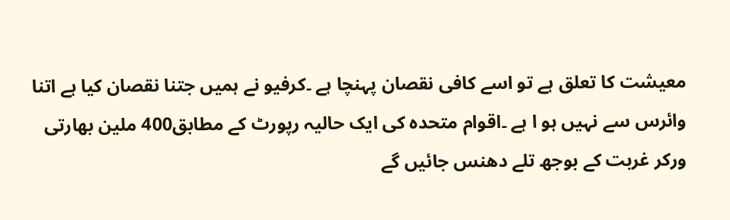معیشت کا تعلق ہے تو اسے کافی نقصان پہنچا ہے ۔کرفیو نے ہمیں جتنا نقصان کیا ہے اتنا وائرس سے نہیں ہو ا ہے ۔اقوام متحدہ کی ایک حالیہ رپورٹ کے مطابق400 ملین بھارتی ورکر غربت کے بوجھ تلے دھنس جائیں گے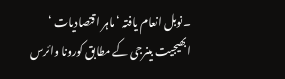۔نوبل انعام یافتہ ‘ماہر اقتصادیات ‘ ابھیجیت بینرجی کے مطابق کورونا وائرس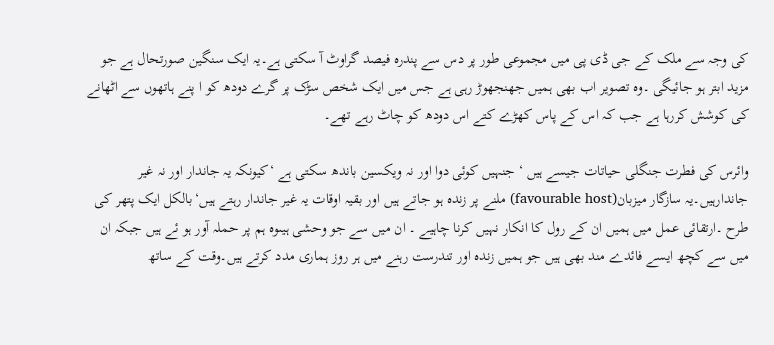کی وجہ سے ملک کے جی ڈی پی میں مجموعی طور پر دس سے پندرہ فیصد گراوٹ آ سکتی ہے۔یہ ایک سنگین صورتحال ہے جو مزید ابتر ہو جائیگی ۔وہ تصویر اب بھی ہمیں جھنجھوڑ رہی ہے جس میں ایک شخص سڑک پر گرے دودھ کو ا پنے ہاتھوں سے اٹھانے کی کوشش کررہا ہے جب کہ اس کے پاس کھڑے کتے اس دودھ کو چاٹ رہے تھے۔

وائرس کی فطرت جنگلی حیاتات جیسے ہیں ‘ جنہیں کوئی دوا اور نہ ویکسین باندھ سکتی ہے ‘کیونکہ یہ جاندار اور نہ غیر جاندارہیں۔یہ سازگار میزبان(favourable host) ملنے پر زندہ ہو جاتے ہیں اور بقیہ اوقات یہ غیر جاندار رہتے ہیں‘بالکل ایک پتھر کی طرح ۔ارتقائی عمل میں ہمیں ان کے رول کا انکار نہیں کرنا چاہیے ۔ ان میں سے جو وحشی ہیںوہ ہم پر حملہ آور ہو ئے ہیں جبکہ ان میں سے کچھ ایسے فائدے مند بھی ہیں جو ہمیں زندہ اور تندرست رہنے میں ہر روز ہماری مدد کرتے ہیں۔وقت کے ساتھ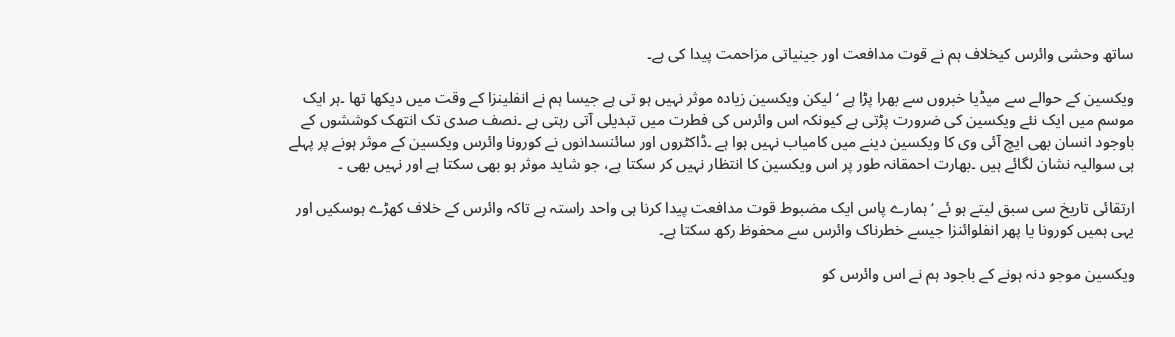ساتھ وحشی وائرس کیخلاف ہم نے قوت مدافعت اور جینیاتی مزاحمت پیدا کی ہے۔

ویکسین کے حوالے سے میڈیا خبروں سے بھرا پڑا ہے ‘ لیکن ویکسین زیادہ موثر نہیں ہو تی ہے جیسا ہم نے انفلینزا کے وقت میں دیکھا تھا ۔ہر ایک موسم میں ایک نئے ویکسین کی ضرورت پڑتی ہے کیونکہ اس وائرس کی فطرت میں تبدیلی آتی رہتی ہے ۔نصف صدی تک انتھک کوششوں کے باوجود انسان بھی ایچ آئی وی کا ویکسین دینے میں کامیاب نہیں ہوا ہے ۔ڈاکٹروں اور سائنسدانوں نے کورونا وائرس ویکسین کے موثر ہونے پر پہلے ہی سوالیہ نشان لگائے ہیں ۔بھارت احمقانہ طور پر اس ویکسین کا انتظار نہیں کر سکتا ہے، جو شاید موثر ہو بھی سکتا ہے اور نہیں بھی ۔

ارتقائی تاریخ سی سبق لیتے ہو ئے ‘ ہمارے پاس ایک مضبوط قوت مدافعت پیدا کرنا ہی واحد راستہ ہے تاکہ وائرس کے خلاف کھڑے ہوسکیں اور یہی ہمیں کورونا یا پھر انفلوائنزا جیسے خطرناک وائرس سے محفوظ رکھ سکتا ہے۔

ویکسین موجو دنہ ہونے کے باجود ہم نے اس وائرس کو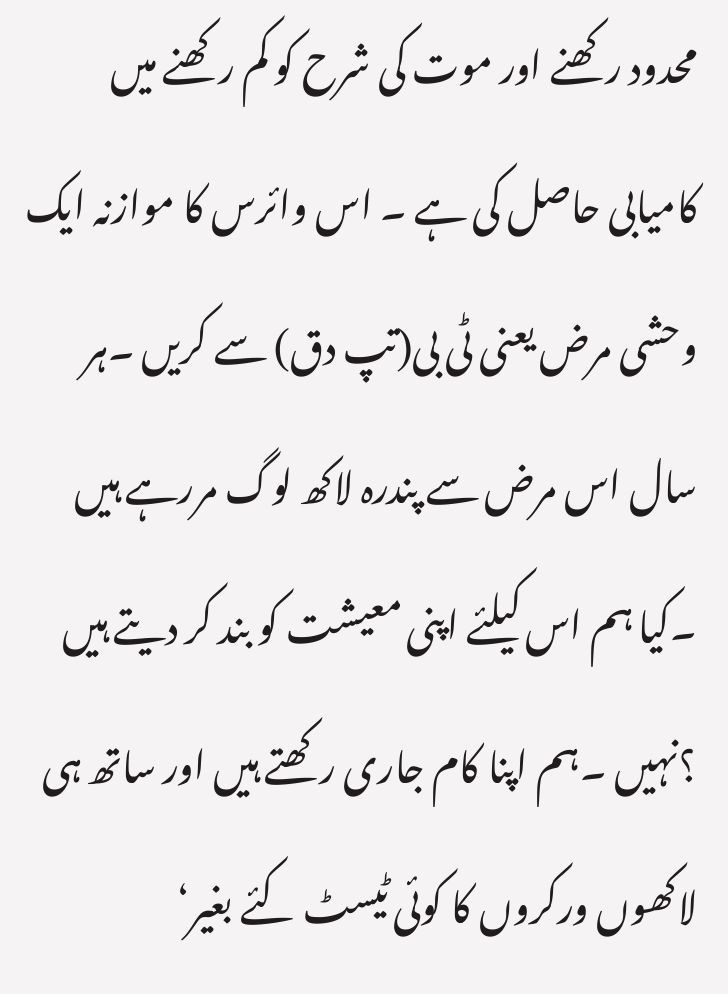محدود رکھنے اور موت کی شرح کو کم رکھنے میں کامیابی حاصل کی ہے ۔ اس وائرس کا موازنہ ایک وحشی مرض یعنی ٹی بی(تپ دق) سے کریں ۔ہر سال اس مرض سے پندرہ لاکھ لوگ مررہے ہیں ۔کیا ہم اس کیلئے اپنی معیشت کو بند کر دیتے ہیں ؟نہیں ۔ہم اپنا کام جاری رکھتے ہیں اور ساتھ ہی لاکھوں ورکروں کا کوئی ٹیسٹ کئے بغیر‘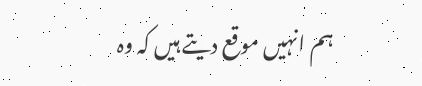ہم انہیں موقع دیتے ہیں کہ وہ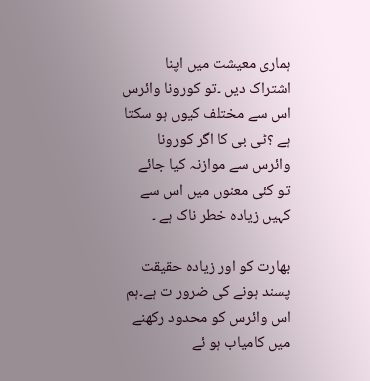ہماری معیشت میں اپنا اشتراک دیں ۔تو کورونا وائرس اس سے مختلف کیوں ہو سکتا ہے ؟ٹی بی کا اگر کورونا وائرس سے موازنہ کیا جائے تو کئی معنوں میں اس سے کہیں زیادہ خطر ناک ہے ۔

بھارت کو اور زیادہ حقیقت پسند ہونے کی ضرور ت ہے۔ہم اس وائرس کو محدود رکھنے میں کامیاب ہو ئے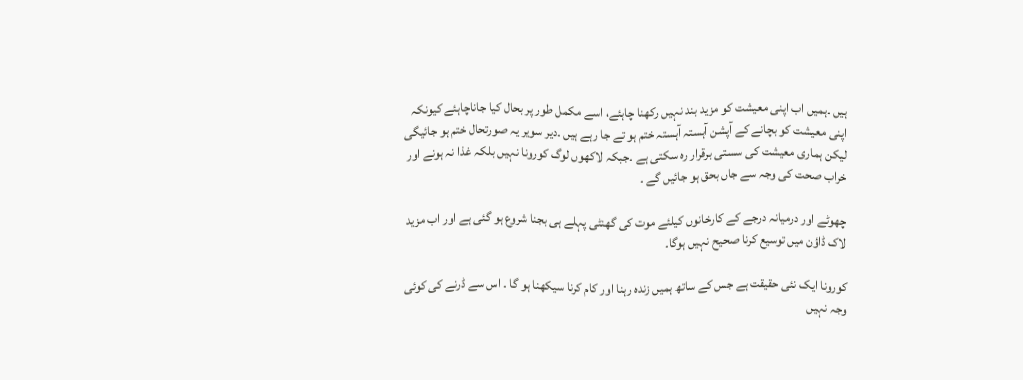ہیں ۔ہمیں اب اپنی معیشت کو مزید بند نہیں رکھنا چاہئے، اسے مکمل طور پر بحال کیا جاناچاہئے کیونکہ اپنی معیشت کو بچانے کے آپشن آہستہ آہستہ ختم ہو تے جا رہے ہیں ۔دیر سویر یہ صورتحال ختم ہو جائیگی لیکن ہماری معیشت کی سستی برقرار رہ سکتی ہے ۔جبکہ لاکھوں لوگ کورونا نہیں بلکہ غذا نہ ہونے اور خراب صحت کی وجہ سے جاں بحق ہو جائیں گے ۔

چھوٹے اور درمیانہ درجے کے کارخانوں کیلئے موت کی گھنٹی پہلے ہی بجنا شروع ہو گئی ہے اور اب مزید لاک ڈاؤن میں توسیع کرنا صحیح نہیں ہوگا۔

کورونا ایک نئی حقیقت ہے جس کے ساتھ ہمیں زندہ رہنا اور کام کرنا سیکھنا ہو گا ۔ اس سے ڈرنے کی کوئی وجہ نہیں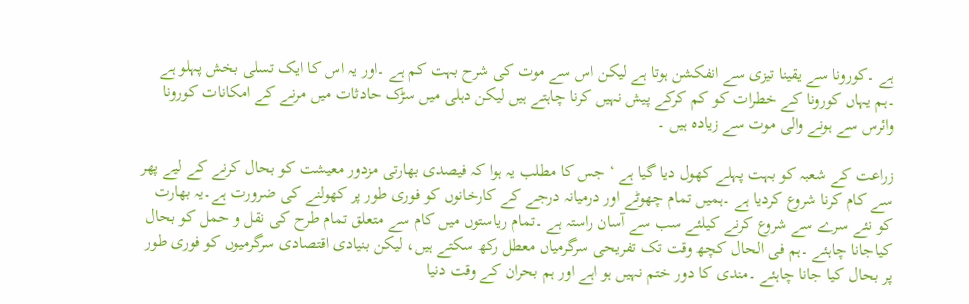ہے ۔کورونا سے یقینا تیزی سے انفکشن ہوتا ہے لیکن اس سے موت کی شرح بہت کم ہے ۔اور یہ اس کا ایک تسلی بخش پہلو ہے ۔ہم یہاں کورونا کے خطرات کو کم کرکے پیش نہیں کرنا چاہتے ہیں لیکن دہلی میں سڑک حادثات میں مرنے کے امکانات کورونا وائرس سے ہونے والی موت سے زیادہ ہیں ۔

زراعت کے شعبہ کو بہت پہلے کھول دیا گیا ہے ‘ جس کا مطلب یہ ہوا کہ فیصدی بھارتی مزدور معیشت کو بحال کرنے کے لیے پھر سے کام کرنا شروع کردیا ہے ۔ہمیں تمام چھوٹے اور درمیانہ درجے کے کارخانوں کو فوری طور پر کھولنے کی ضرورت ہے۔یہ بھارت کو نئے سرے سے شروع کرنے کیلئے سب سے آسان راستہ ہے ۔تمام ریاستوں میں کام سے متعلق تمام طرح کی نقل و حمل کو بحال کیاجانا چاہئے ۔ہم فی الحال کچھ وقت تک تفریحی سرگرمیاں معطل رکھ سکتے ہیں، لیکن بنیادی اقتصادی سرگرمیوں کو فوری طور پر بحال کیا جانا چاہئے ۔مندی کا دور ختم نہیں ہو اہے اور ہم بحران کے وقت دنیا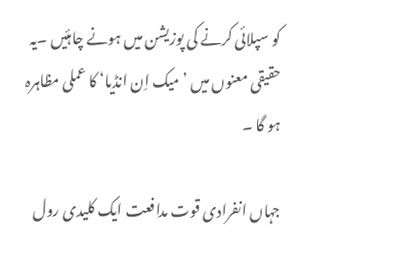کو سپلائی کرنے کی پوزیشن میں ہونے چاہئیں ۔یہ حقیقی معنوں میں ’میک اِن انڈیا‘ کا عملی مظاہرہ ہو گا ۔

جہاں انفرادی قوت مدافعت ایک کلیدی رول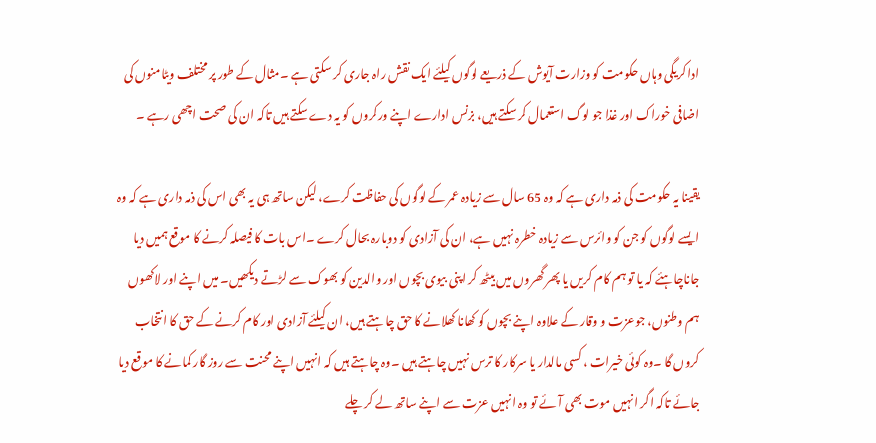ادا کریگی وہاں حکومت کو وزارت آیوش کے ذریعے لوگوں کیلئے ایک نقش راہ جاری کر سکتی ہے ۔مثال کے طور پر مختلف ویٹامنوں کی اضافی خوراک اور غذا جو لوگ استعمال کر سکتے ہیں، بزنس ادارے اپنے ورکروں کو یہ دے سکتے ہیں تاکہ ان کی صحت اچھی رہے ۔

یقینا یہ حکومت کی ذمہ داری ہے کہ وہ 65 سال سے زیادہ عمر کے لوگوں کی حفاظت کرے، لیکن ساتھ ہی یہ بھی اس کی ذمہ داری ہے کہ وہ ایسے لوگوں کو جن کو وائرس سے زیادہ خطرہ نہیں ہے، ان کی آزادی کو دوبارہ بحال کرے ۔اس بات کا فیصلہ کرنے کا موقع ہمیں دیا جاناچاہئے کہ یا تو ہم کام کریں یا پھر گھروں میں بیٹھ کر اپنی بیوی بچوں اور والدین کو بھوک سے لڑتے دیکھیں۔ میں اپنے اور لاکھوں ہم وطنوں، جوعزت و وقار کے علاوہ اپنے بچوں کو کھانا کھلانے کا حق چاہتے ہیں، ان کیلئے آزادی اور کام کرنے کے حق کا انتخاب کروں گا ۔وہ کوئی خیرات ، کسی مالدار یا سرکار کا ترس نہیں چاہتے ہیں ۔وہ چاہتے ہیں کہ انہیں اپنے محنت سے روز گار کمانے کا موقع دیا جائے تاکہ اگر انہیں موت بھی آئے تو وہ انہیں عزت سے اپنے ساتھ لے کر چلے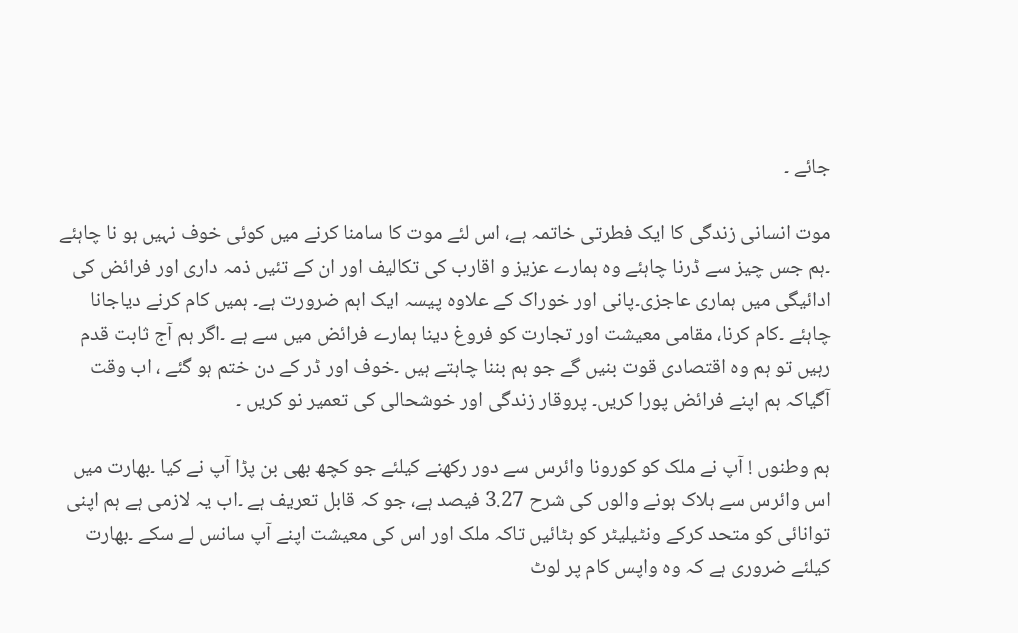جائے ۔

موت انسانی زندگی کا ایک فطرتی خاتمہ ہے، اس لئے موت کا سامنا کرنے میں کوئی خوف نہیں ہو نا چاہئے ۔ہم جس چیز سے ڈرنا چاہئے وہ ہمارے عزیز و اقارب کی تکالیف اور ان کے تئیں ذمہ داری اور فرائض کی ادائیگی میں ہماری عاجزی۔پانی اور خوراک کے علاوہ پیسہ ایک اہم ضرورت ہے۔ ہمیں کام کرنے دیاجانا چاہئے ۔کام کرنا، مقامی معیشت اور تجارت کو فروغ دینا ہمارے فرائض میں سے ہے ۔اگر ہم آج ثابت قدم رہیں تو ہم وہ اقتصادی قوت بنیں گے جو ہم بننا چاہتے ہیں ۔خوف اور ڈر کے دن ختم ہو گئے ، اب وقت آگیاکہ ہم اپنے فرائض پورا کریں۔ پروقار زندگی اور خوشحالی کی تعمیر نو کریں ۔

ہم وطنوں ! آپ نے ملک کو کورونا وائرس سے دور رکھنے کیلئے جو کچھ بھی بن پڑا آپ نے کیا ۔بھارت میں اس وائرس سے ہلاک ہونے والوں کی شرح 3.27 فیصد ہے، جو کہ قابل تعریف ہے ۔اب یہ لازمی ہے ہم اپنی توانائی کو متحد کرکے ونٹیلیٹر کو ہٹائیں تاکہ ملک اور اس کی معیشت اپنے آپ سانس لے سکے ۔بھارت کیلئے ضروری ہے کہ وہ واپس کام پر لوٹ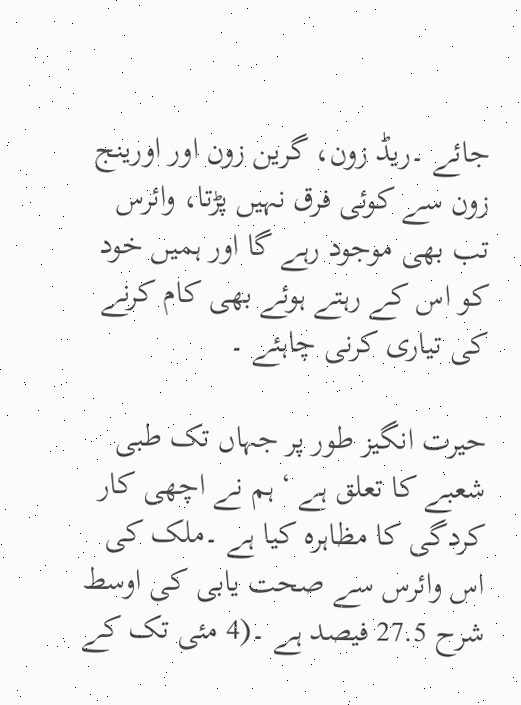جائے ۔ریڈ زون، گرین زون اور اورینج زون سے کوئی فرق نہیں پڑتا، وائرس تب بھی موجود رہے گا اور ہمیں خود کو اس کے رہتے ہوئے بھی کام کرنے کی تیاری کرنی چاہئے ۔

حیرت انگیز طور پر جہاں تک طبی شعبے کا تعلق ہے ‘ ہم نے اچھی کار کردگی کا مظاہرہ کیا ہے ۔ملک کی اس وائرس سے صحت یابی کی اوسط شرح 27.5 فیصد ہے ۔(4 مئی تک کے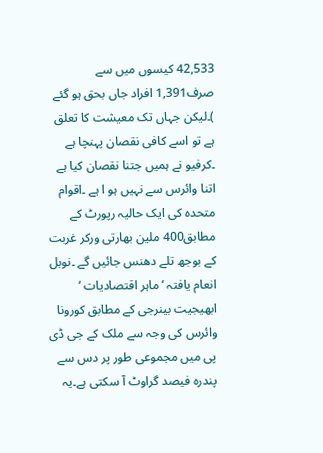42,533 کیسوں میں سے صرف1,391 افراد جاں بحق ہو گئے )۔لیکن جہاں تک معیشت کا تعلق ہے تو اسے کافی نقصان پہنچا ہے ۔کرفیو نے ہمیں جتنا نقصان کیا ہے اتنا وائرس سے نہیں ہو ا ہے ۔اقوام متحدہ کی ایک حالیہ رپورٹ کے مطابق400 ملین بھارتی ورکر غربت کے بوجھ تلے دھنس جائیں گے ۔نوبل انعام یافتہ ‘ماہر اقتصادیات ‘ ابھیجیت بینرجی کے مطابق کورونا وائرس کی وجہ سے ملک کے جی ڈی پی میں مجموعی طور پر دس سے پندرہ فیصد گراوٹ آ سکتی ہے۔یہ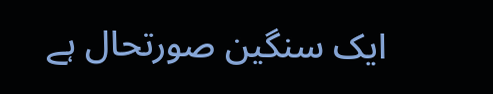ایک سنگین صورتحال ہے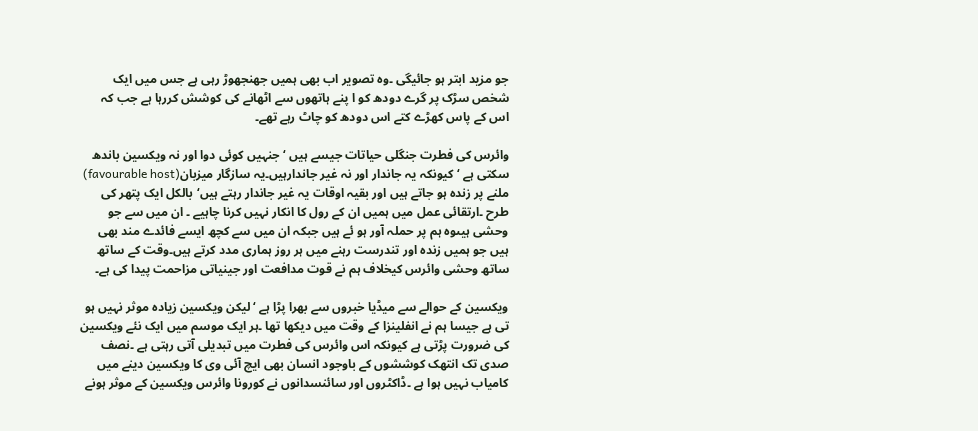جو مزید ابتر ہو جائیگی ۔وہ تصویر اب بھی ہمیں جھنجھوڑ رہی ہے جس میں ایک شخص سڑک پر گرے دودھ کو ا پنے ہاتھوں سے اٹھانے کی کوشش کررہا ہے جب کہ اس کے پاس کھڑے کتے اس دودھ کو چاٹ رہے تھے۔

وائرس کی فطرت جنگلی حیاتات جیسے ہیں ‘ جنہیں کوئی دوا اور نہ ویکسین باندھ سکتی ہے ‘کیونکہ یہ جاندار اور نہ غیر جاندارہیں۔یہ سازگار میزبان(favourable host) ملنے پر زندہ ہو جاتے ہیں اور بقیہ اوقات یہ غیر جاندار رہتے ہیں‘بالکل ایک پتھر کی طرح ۔ارتقائی عمل میں ہمیں ان کے رول کا انکار نہیں کرنا چاہیے ۔ ان میں سے جو وحشی ہیںوہ ہم پر حملہ آور ہو ئے ہیں جبکہ ان میں سے کچھ ایسے فائدے مند بھی ہیں جو ہمیں زندہ اور تندرست رہنے میں ہر روز ہماری مدد کرتے ہیں۔وقت کے ساتھ ساتھ وحشی وائرس کیخلاف ہم نے قوت مدافعت اور جینیاتی مزاحمت پیدا کی ہے۔

ویکسین کے حوالے سے میڈیا خبروں سے بھرا پڑا ہے ‘ لیکن ویکسین زیادہ موثر نہیں ہو تی ہے جیسا ہم نے انفلینزا کے وقت میں دیکھا تھا ۔ہر ایک موسم میں ایک نئے ویکسین کی ضرورت پڑتی ہے کیونکہ اس وائرس کی فطرت میں تبدیلی آتی رہتی ہے ۔نصف صدی تک انتھک کوششوں کے باوجود انسان بھی ایچ آئی وی کا ویکسین دینے میں کامیاب نہیں ہوا ہے ۔ڈاکٹروں اور سائنسدانوں نے کورونا وائرس ویکسین کے موثر ہونے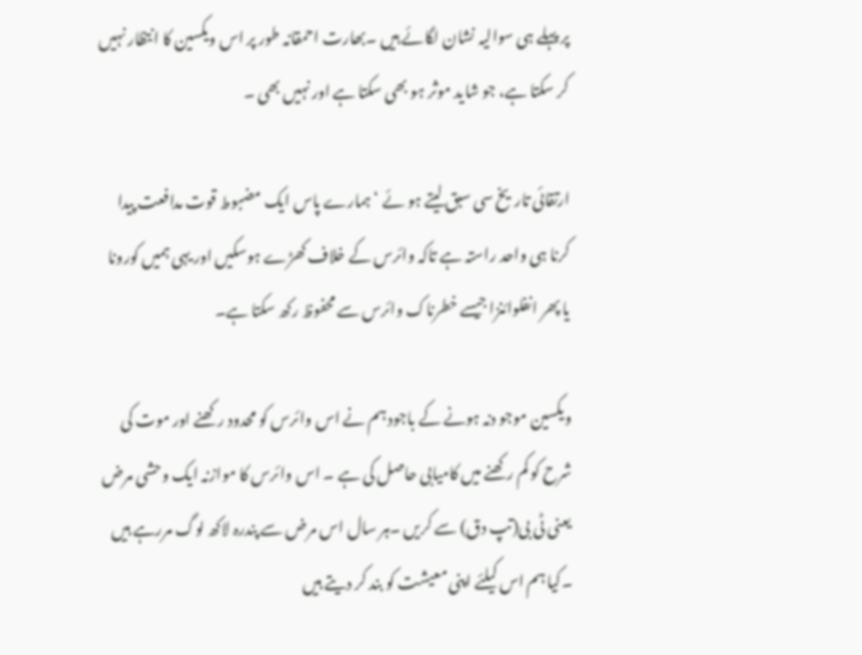پر پہلے ہی سوالیہ نشان لگائے ہیں ۔بھارت احمقانہ طور پر اس ویکسین کا انتظار نہیں کر سکتا ہے، جو شاید موثر ہو بھی سکتا ہے اور نہیں بھی ۔

ارتقائی تاریخ سی سبق لیتے ہو ئے ‘ ہمارے پاس ایک مضبوط قوت مدافعت پیدا کرنا ہی واحد راستہ ہے تاکہ وائرس کے خلاف کھڑے ہوسکیں اور یہی ہمیں کورونا یا پھر انفلوائنزا جیسے خطرناک وائرس سے محفوظ رکھ سکتا ہے۔

ویکسین موجو دنہ ہونے کے باجود ہم نے اس وائرس کو محدود رکھنے اور موت کی شرح کو کم رکھنے میں کامیابی حاصل کی ہے ۔ اس وائرس کا موازنہ ایک وحشی مرض یعنی ٹی بی(تپ دق) سے کریں ۔ہر سال اس مرض سے پندرہ لاکھ لوگ مررہے ہیں ۔کیا ہم اس کیلئے اپنی معیشت کو بند کر دیتے ہیں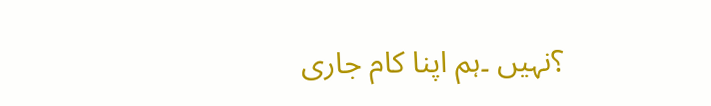؟نہیں ۔ہم اپنا کام جاری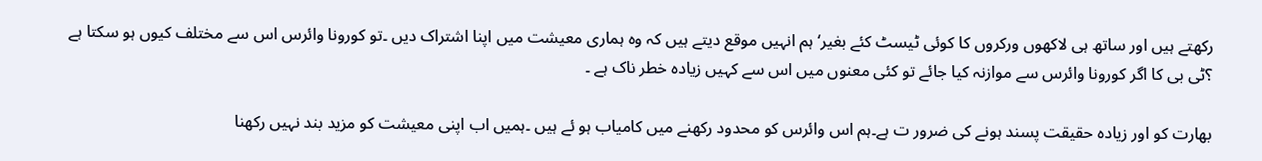رکھتے ہیں اور ساتھ ہی لاکھوں ورکروں کا کوئی ٹیسٹ کئے بغیر‘ ہم انہیں موقع دیتے ہیں کہ وہ ہماری معیشت میں اپنا اشتراک دیں ۔تو کورونا وائرس اس سے مختلف کیوں ہو سکتا ہے ؟ٹی بی کا اگر کورونا وائرس سے موازنہ کیا جائے تو کئی معنوں میں اس سے کہیں زیادہ خطر ناک ہے ۔

بھارت کو اور زیادہ حقیقت پسند ہونے کی ضرور ت ہے۔ہم اس وائرس کو محدود رکھنے میں کامیاب ہو ئے ہیں ۔ہمیں اب اپنی معیشت کو مزید بند نہیں رکھنا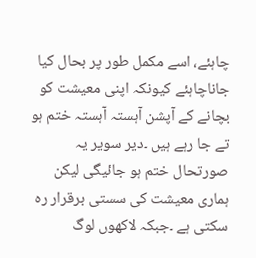چاہئے، اسے مکمل طور پر بحال کیا جاناچاہئے کیونکہ اپنی معیشت کو بچانے کے آپشن آہستہ آہستہ ختم ہو تے جا رہے ہیں ۔دیر سویر یہ صورتحال ختم ہو جائیگی لیکن ہماری معیشت کی سستی برقرار رہ سکتی ہے ۔جبکہ لاکھوں لوگ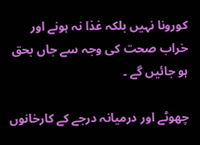کورونا نہیں بلکہ غذا نہ ہونے اور خراب صحت کی وجہ سے جاں بحق ہو جائیں گے ۔

چھوٹے اور درمیانہ درجے کے کارخانوں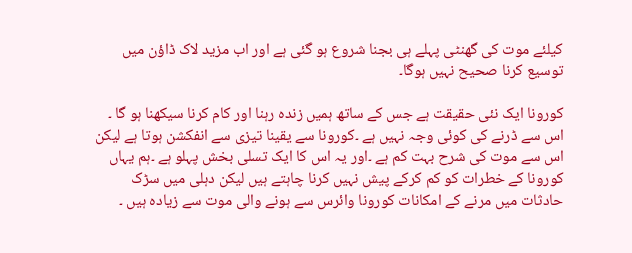کیلئے موت کی گھنٹی پہلے ہی بجنا شروع ہو گئی ہے اور اب مزید لاک ڈاؤن میں توسیع کرنا صحیح نہیں ہوگا۔

کورونا ایک نئی حقیقت ہے جس کے ساتھ ہمیں زندہ رہنا اور کام کرنا سیکھنا ہو گا ۔ اس سے ڈرنے کی کوئی وجہ نہیں ہے ۔کورونا سے یقینا تیزی سے انفکشن ہوتا ہے لیکن اس سے موت کی شرح بہت کم ہے ۔اور یہ اس کا ایک تسلی بخش پہلو ہے ۔ہم یہاں کورونا کے خطرات کو کم کرکے پیش نہیں کرنا چاہتے ہیں لیکن دہلی میں سڑک حادثات میں مرنے کے امکانات کورونا وائرس سے ہونے والی موت سے زیادہ ہیں ۔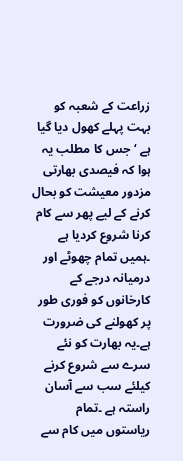زراعت کے شعبہ کو بہت پہلے کھول دیا گیا ہے ‘ جس کا مطلب یہ ہوا کہ فیصدی بھارتی مزدور معیشت کو بحال کرنے کے لیے پھر سے کام کرنا شروع کردیا ہے ۔ہمیں تمام چھوٹے اور درمیانہ درجے کے کارخانوں کو فوری طور پر کھولنے کی ضرورت ہے۔یہ بھارت کو نئے سرے سے شروع کرنے کیلئے سب سے آسان راستہ ہے ۔تمام ریاستوں میں کام سے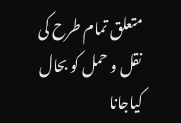متعلق تمام طرح کی نقل و حمل کو بحال کیاجانا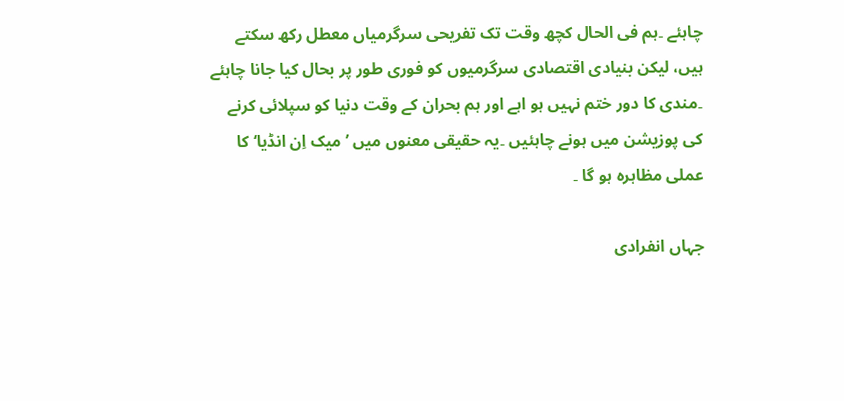چاہئے ۔ہم فی الحال کچھ وقت تک تفریحی سرگرمیاں معطل رکھ سکتے ہیں، لیکن بنیادی اقتصادی سرگرمیوں کو فوری طور پر بحال کیا جانا چاہئے ۔مندی کا دور ختم نہیں ہو اہے اور ہم بحران کے وقت دنیا کو سپلائی کرنے کی پوزیشن میں ہونے چاہئیں ۔یہ حقیقی معنوں میں ’میک اِن انڈیا‘ کا عملی مظاہرہ ہو گا ۔

جہاں انفرادی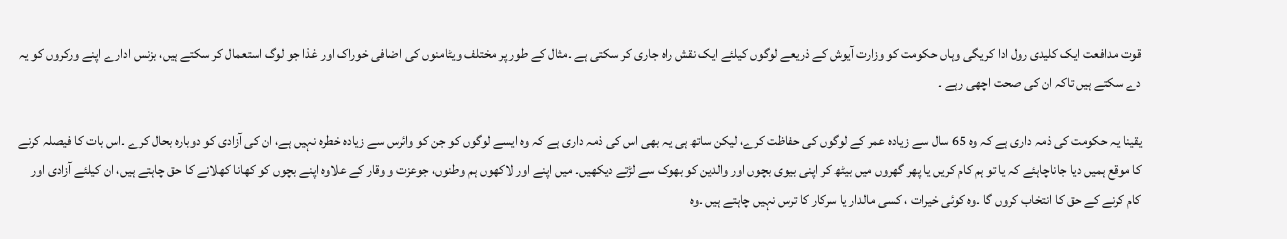قوت مدافعت ایک کلیدی رول ادا کریگی وہاں حکومت کو وزارت آیوش کے ذریعے لوگوں کیلئے ایک نقش راہ جاری کر سکتی ہے ۔مثال کے طور پر مختلف ویٹامنوں کی اضافی خوراک اور غذا جو لوگ استعمال کر سکتے ہیں، بزنس ادارے اپنے ورکروں کو یہ دے سکتے ہیں تاکہ ان کی صحت اچھی رہے ۔

یقینا یہ حکومت کی ذمہ داری ہے کہ وہ 65 سال سے زیادہ عمر کے لوگوں کی حفاظت کرے، لیکن ساتھ ہی یہ بھی اس کی ذمہ داری ہے کہ وہ ایسے لوگوں کو جن کو وائرس سے زیادہ خطرہ نہیں ہے، ان کی آزادی کو دوبارہ بحال کرے ۔اس بات کا فیصلہ کرنے کا موقع ہمیں دیا جاناچاہئے کہ یا تو ہم کام کریں یا پھر گھروں میں بیٹھ کر اپنی بیوی بچوں اور والدین کو بھوک سے لڑتے دیکھیں۔ میں اپنے اور لاکھوں ہم وطنوں، جوعزت و وقار کے علاوہ اپنے بچوں کو کھانا کھلانے کا حق چاہتے ہیں، ان کیلئے آزادی اور کام کرنے کے حق کا انتخاب کروں گا ۔وہ کوئی خیرات ، کسی مالدار یا سرکار کا ترس نہیں چاہتے ہیں ۔وہ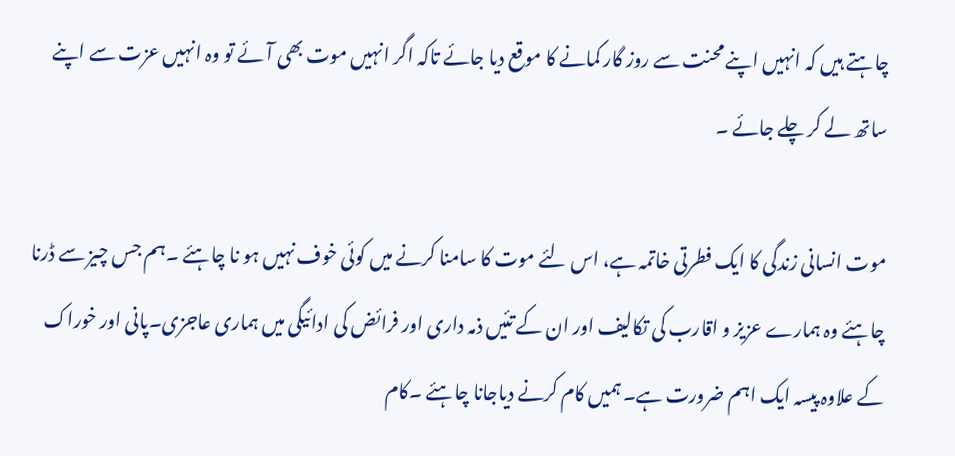چاہتے ہیں کہ انہیں اپنے محنت سے روز گار کمانے کا موقع دیا جائے تاکہ اگر انہیں موت بھی آئے تو وہ انہیں عزت سے اپنے ساتھ لے کر چلے جائے ۔

موت انسانی زندگی کا ایک فطرتی خاتمہ ہے، اس لئے موت کا سامنا کرنے میں کوئی خوف نہیں ہو نا چاہئے ۔ہم جس چیز سے ڈرنا چاہئے وہ ہمارے عزیز و اقارب کی تکالیف اور ان کے تئیں ذمہ داری اور فرائض کی ادائیگی میں ہماری عاجزی۔پانی اور خوراک کے علاوہ پیسہ ایک اہم ضرورت ہے۔ ہمیں کام کرنے دیاجانا چاہئے ۔کام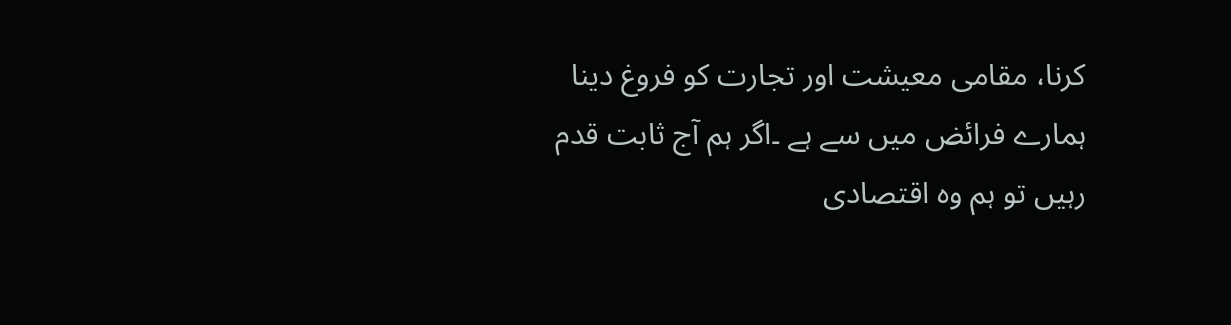کرنا، مقامی معیشت اور تجارت کو فروغ دینا ہمارے فرائض میں سے ہے ۔اگر ہم آج ثابت قدم رہیں تو ہم وہ اقتصادی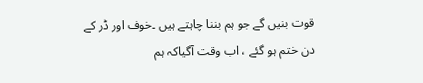قوت بنیں گے جو ہم بننا چاہتے ہیں ۔خوف اور ڈر کے دن ختم ہو گئے ، اب وقت آگیاکہ ہم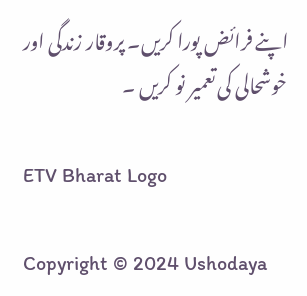اپنے فرائض پورا کریں۔ پروقار زندگی اور خوشحالی کی تعمیر نو کریں ۔

ETV Bharat Logo

Copyright © 2024 Ushodaya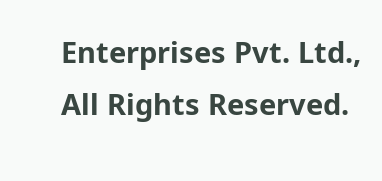Enterprises Pvt. Ltd., All Rights Reserved.